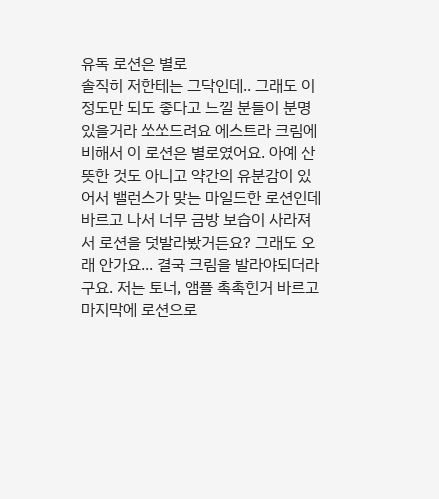유독 로션은 별로
솔직히 저한테는 그닥인데.. 그래도 이정도만 되도 좋다고 느낄 분들이 분명 있을거라 쏘쏘드려요 에스트라 크림에 비해서 이 로션은 별로였어요. 아예 산뜻한 것도 아니고 약간의 유분감이 있어서 밸런스가 맞는 마일드한 로션인데 바르고 나서 너무 금방 보습이 사라져서 로션을 덧발라봤거든요? 그래도 오래 안가요... 결국 크림을 발라야되더라구요. 저는 토너, 앰플 촉촉힌거 바르고 마지막에 로션으로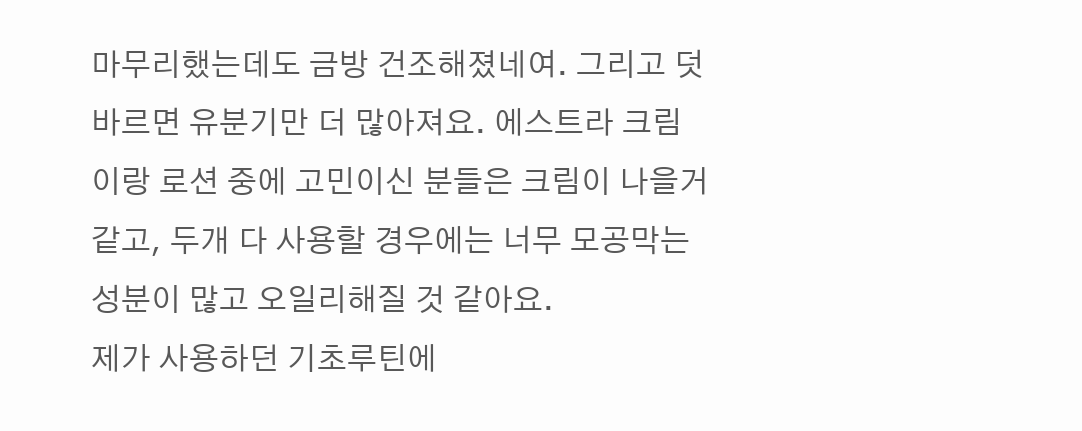마무리했는데도 금방 건조해졌네여. 그리고 덧바르면 유분기만 더 많아져요. 에스트라 크림이랑 로션 중에 고민이신 분들은 크림이 나을거같고, 두개 다 사용할 경우에는 너무 모공막는 성분이 많고 오일리해질 것 같아요.
제가 사용하던 기초루틴에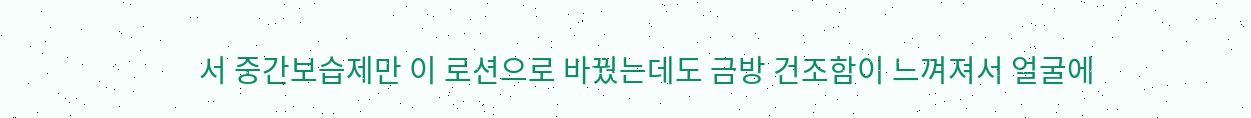서 중간보습제만 이 로션으로 바꿨는데도 금방 건조함이 느껴져서 얼굴에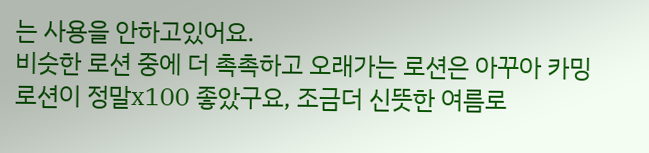는 사용을 안하고있어요.
비슷한 로션 중에 더 촉촉하고 오래가는 로션은 아꾸아 카밍 로션이 정말x100 좋았구요, 조금더 신뜻한 여름로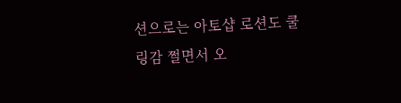션으로는 아토샵 로션도 쿨링감 쩔면서 오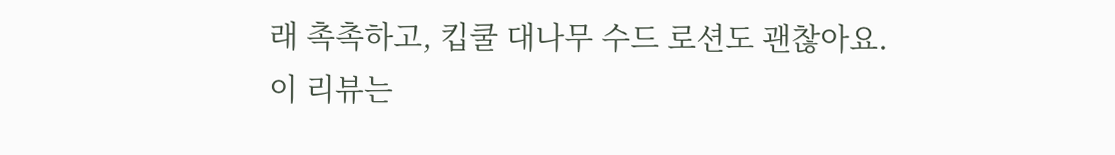래 촉촉하고, 킵쿨 대나무 수드 로션도 괜찮아요.
이 리뷰는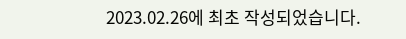2023.02.26에 최초 작성되었습니다.